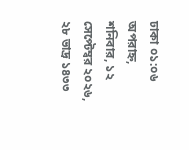ঢাকা ০১:০৬ অপরাহ্ন, শনিবার, ১২ সেপ্টেম্বর ২০২৬, ২৮ ভাদ্র ১৪৩৩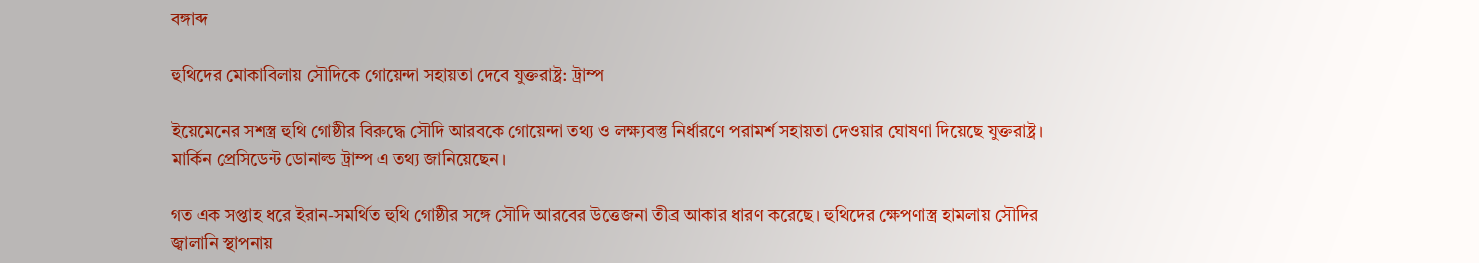বঙ্গাব্দ

হুথিদের মোকাবিলায় সৌদিকে গোয়েন্দা সহায়তা দেবে যুক্তরাষ্ট্র: ট্রাম্প

ইয়েমেনের সশস্ত্র হুথি গোষ্ঠীর বিরুদ্ধে সৌদি আরবকে গোয়েন্দা তথ্য ও লক্ষ্যবস্তু নির্ধারণে পরামর্শ সহায়তা দেওয়ার ঘোষণা দিয়েছে যুক্তরাষ্ট্র। মার্কিন প্রেসিডেন্ট ডোনাল্ড ট্রাম্প এ তথ্য জানিয়েছেন।

গত এক সপ্তাহ ধরে ইরান-সমর্থিত হুথি গোষ্ঠীর সঙ্গে সৌদি আরবের উত্তেজনা তীব্র আকার ধারণ করেছে। হুথিদের ক্ষেপণাস্ত্র হামলায় সৌদির জ্বালানি স্থাপনায়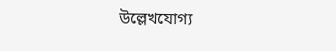উল্লেখযোগ্য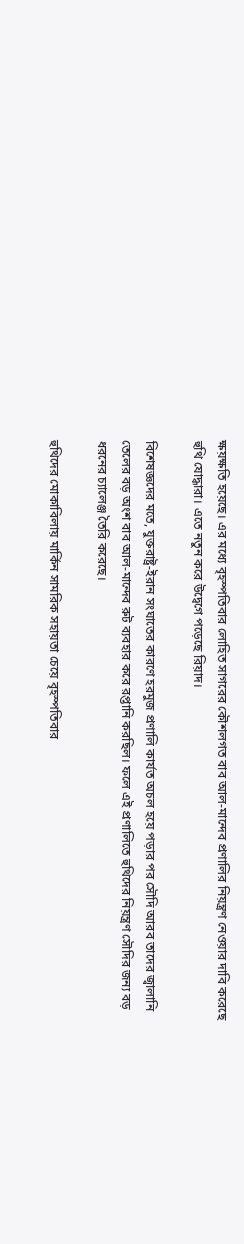ক্ষয়ক্ষতি হয়েছে। এর মধ্যে বৃহস্পতিবার লোহিত সাগরের কৌশলগত বাব আল-মান্দেব প্রণালির নিয়ন্ত্রণ নেওয়ার দাবি করেছে হুথি যোদ্ধারা। এতে নতুন করে উদ্বেগে পড়েছে রিয়াদ।

বিশেষজ্ঞদের মতে, যুক্তরাষ্ট্র-ইরান সংঘাতের কারণে হরমুজ প্রণালি কার্যত অচল হয়ে পড়ার পর সৌদি আরব তাদের জ্বালানি তেলের বড় অংশ বাব আল-মান্দেব রুট ব্যবহার করে রপ্তানি করছিল। ফলে এই প্রণালিতে হুথিদের নিয়ন্ত্রণ সৌদির জন্য বড় ধরনের চ্যালেঞ্জ তৈরি করেছে।

হুথিদের মোকাবিলায় মার্কিন সামরিক সহায়তা চেয়ে বৃহস্পতিবার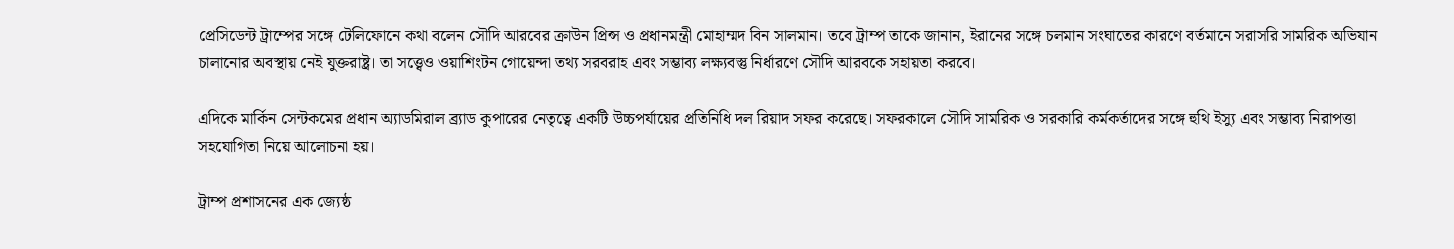প্রেসিডেন্ট ট্রাম্পের সঙ্গে টেলিফোনে কথা বলেন সৌদি আরবের ক্রাউন প্রিন্স ও প্রধানমন্ত্রী মোহাম্মদ বিন সালমান। তবে ট্রাম্প তাকে জানান, ইরানের সঙ্গে চলমান সংঘাতের কারণে বর্তমানে সরাসরি সামরিক অভিযান চালানোর অবস্থায় নেই যুক্তরাষ্ট্র। তা সত্ত্বেও ওয়াশিংটন গোয়েন্দা তথ্য সরবরাহ এবং সম্ভাব্য লক্ষ্যবস্তু নির্ধারণে সৌদি আরবকে সহায়তা করবে।

এদিকে মার্কিন সেন্টকমের প্রধান অ্যাডমিরাল ব্র্যাড কুপারের নেতৃত্বে একটি উচ্চপর্যায়ের প্রতিনিধি দল রিয়াদ সফর করেছে। সফরকালে সৌদি সামরিক ও সরকারি কর্মকর্তাদের সঙ্গে হুথি ইস্যু এবং সম্ভাব্য নিরাপত্তা সহযোগিতা নিয়ে আলোচনা হয়।

ট্রাম্প প্রশাসনের এক জ্যেষ্ঠ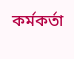কর্মকর্তা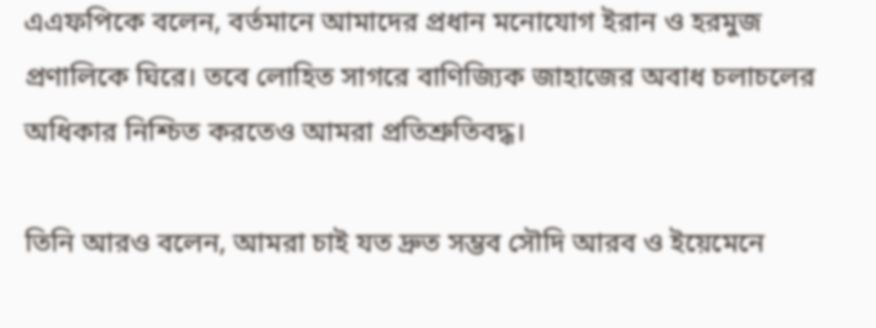এএফপিকে বলেন, বর্তমানে আমাদের প্রধান মনোযোগ ইরান ও হরমুজ প্রণালিকে ঘিরে। তবে লোহিত সাগরে বাণিজ্যিক জাহাজের অবাধ চলাচলের অধিকার নিশ্চিত করতেও আমরা প্রতিশ্রুতিবদ্ধ।

তিনি আরও বলেন, আমরা চাই যত দ্রুত সম্ভব সৌদি আরব ও ইয়েমেনে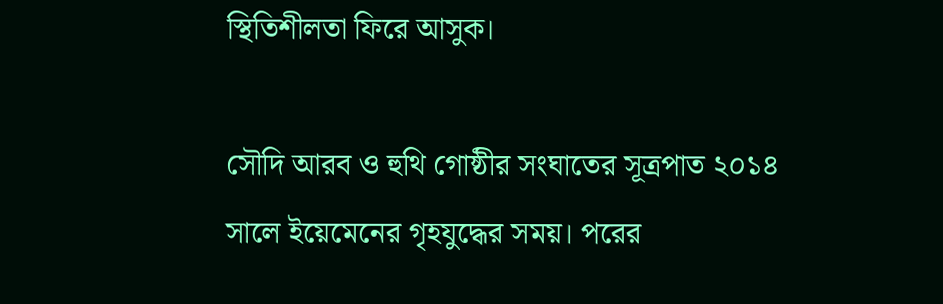স্থিতিশীলতা ফিরে আসুক।

সৌদি আরব ও হুথি গোষ্ঠীর সংঘাতের সূত্রপাত ২০১৪ সালে ইয়েমেনের গৃহযুদ্ধের সময়। পরের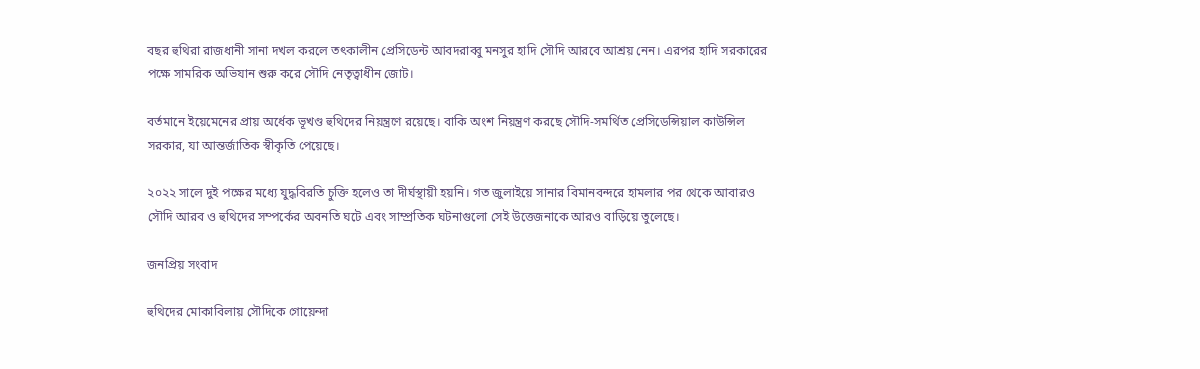বছর হুথিরা রাজধানী সানা দখল করলে তৎকালীন প্রেসিডেন্ট আবদরাব্বু মনসুর হাদি সৌদি আরবে আশ্রয় নেন। এরপর হাদি সরকারের পক্ষে সামরিক অভিযান শুরু করে সৌদি নেতৃত্বাধীন জোট।

বর্তমানে ইয়েমেনের প্রায় অর্ধেক ভূখণ্ড হুথিদের নিয়ন্ত্রণে রয়েছে। বাকি অংশ নিয়ন্ত্রণ করছে সৌদি-সমর্থিত প্রেসিডেন্সিয়াল কাউন্সিল সরকার, যা আন্তর্জাতিক স্বীকৃতি পেয়েছে।

২০২২ সালে দুই পক্ষের মধ্যে যুদ্ধবিরতি চুক্তি হলেও তা দীর্ঘস্থায়ী হয়নি। গত জুলাইয়ে সানার বিমানবন্দরে হামলার পর থেকে আবারও সৌদি আরব ও হুথিদের সম্পর্কের অবনতি ঘটে এবং সাম্প্রতিক ঘটনাগুলো সেই উত্তেজনাকে আরও বাড়িয়ে তুলেছে।

জনপ্রিয় সংবাদ

হুথিদের মোকাবিলায় সৌদিকে গোয়েন্দা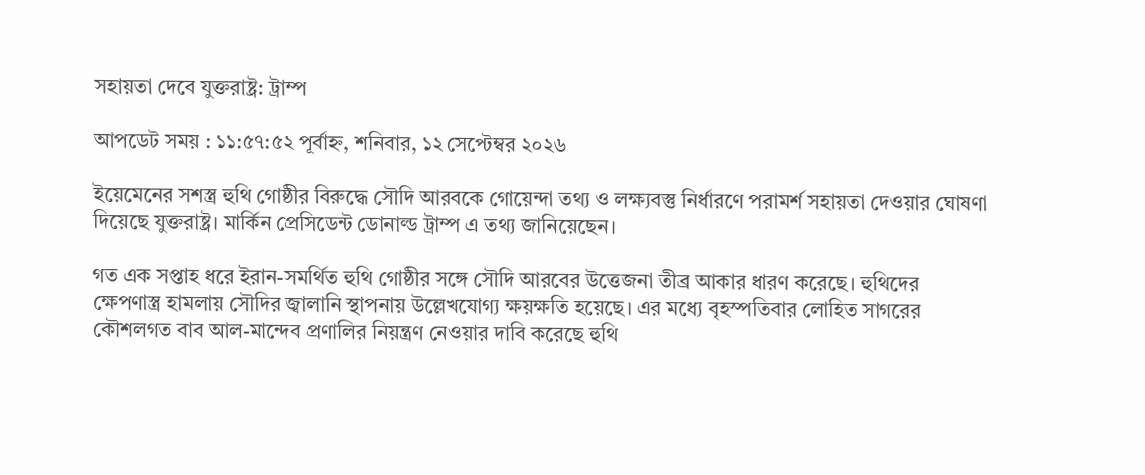সহায়তা দেবে যুক্তরাষ্ট্র: ট্রাম্প

আপডেট সময় : ১১:৫৭:৫২ পূর্বাহ্ন, শনিবার, ১২ সেপ্টেম্বর ২০২৬

ইয়েমেনের সশস্ত্র হুথি গোষ্ঠীর বিরুদ্ধে সৌদি আরবকে গোয়েন্দা তথ্য ও লক্ষ্যবস্তু নির্ধারণে পরামর্শ সহায়তা দেওয়ার ঘোষণা দিয়েছে যুক্তরাষ্ট্র। মার্কিন প্রেসিডেন্ট ডোনাল্ড ট্রাম্প এ তথ্য জানিয়েছেন।

গত এক সপ্তাহ ধরে ইরান-সমর্থিত হুথি গোষ্ঠীর সঙ্গে সৌদি আরবের উত্তেজনা তীব্র আকার ধারণ করেছে। হুথিদের ক্ষেপণাস্ত্র হামলায় সৌদির জ্বালানি স্থাপনায় উল্লেখযোগ্য ক্ষয়ক্ষতি হয়েছে। এর মধ্যে বৃহস্পতিবার লোহিত সাগরের কৌশলগত বাব আল-মান্দেব প্রণালির নিয়ন্ত্রণ নেওয়ার দাবি করেছে হুথি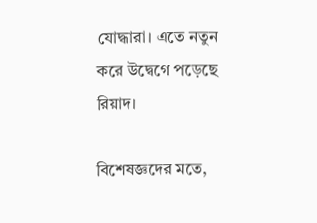যোদ্ধারা। এতে নতুন করে উদ্বেগে পড়েছে রিয়াদ।

বিশেষজ্ঞদের মতে,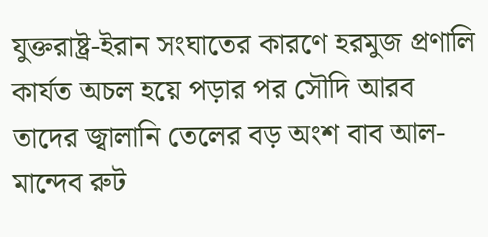যুক্তরাষ্ট্র-ইরান সংঘাতের কারণে হরমুজ প্রণালি কার্যত অচল হয়ে পড়ার পর সৌদি আরব তাদের জ্বালানি তেলের বড় অংশ বাব আল-মান্দেব রুট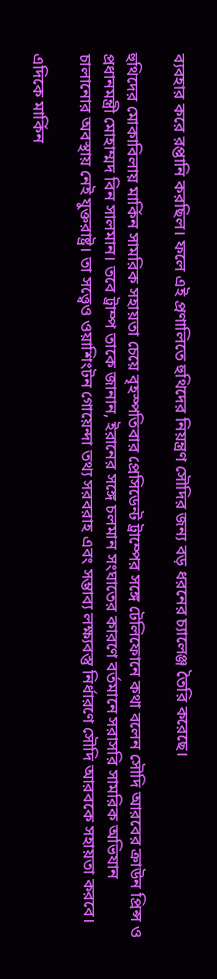ব্যবহার করে রপ্তানি করছিল। ফলে এই প্রণালিতে হুথিদের নিয়ন্ত্রণ সৌদির জন্য বড় ধরনের চ্যালেঞ্জ তৈরি করেছে।

হুথিদের মোকাবিলায় মার্কিন সামরিক সহায়তা চেয়ে বৃহস্পতিবার প্রেসিডেন্ট ট্রাম্পের সঙ্গে টেলিফোনে কথা বলেন সৌদি আরবের ক্রাউন প্রিন্স ও প্রধানমন্ত্রী মোহাম্মদ বিন সালমান। তবে ট্রাম্প তাকে জানান, ইরানের সঙ্গে চলমান সংঘাতের কারণে বর্তমানে সরাসরি সামরিক অভিযান চালানোর অবস্থায় নেই যুক্তরাষ্ট্র। তা সত্ত্বেও ওয়াশিংটন গোয়েন্দা তথ্য সরবরাহ এবং সম্ভাব্য লক্ষ্যবস্তু নির্ধারণে সৌদি আরবকে সহায়তা করবে।

এদিকে মার্কিন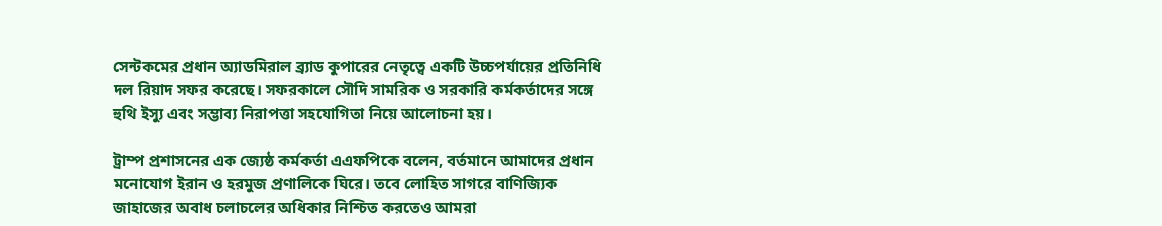সেন্টকমের প্রধান অ্যাডমিরাল ব্র্যাড কুপারের নেতৃত্বে একটি উচ্চপর্যায়ের প্রতিনিধি দল রিয়াদ সফর করেছে। সফরকালে সৌদি সামরিক ও সরকারি কর্মকর্তাদের সঙ্গে হুথি ইস্যু এবং সম্ভাব্য নিরাপত্তা সহযোগিতা নিয়ে আলোচনা হয়।

ট্রাম্প প্রশাসনের এক জ্যেষ্ঠ কর্মকর্তা এএফপিকে বলেন, বর্তমানে আমাদের প্রধান মনোযোগ ইরান ও হরমুজ প্রণালিকে ঘিরে। তবে লোহিত সাগরে বাণিজ্যিক জাহাজের অবাধ চলাচলের অধিকার নিশ্চিত করতেও আমরা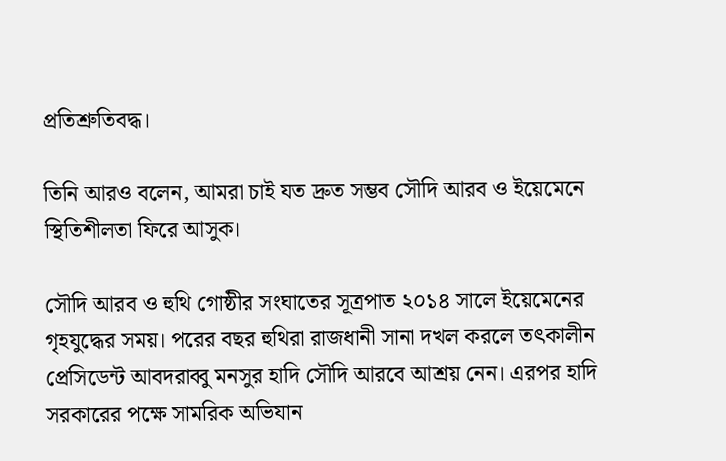প্রতিশ্রুতিবদ্ধ।

তিনি আরও বলেন, আমরা চাই যত দ্রুত সম্ভব সৌদি আরব ও ইয়েমেনে স্থিতিশীলতা ফিরে আসুক।

সৌদি আরব ও হুথি গোষ্ঠীর সংঘাতের সূত্রপাত ২০১৪ সালে ইয়েমেনের গৃহযুদ্ধের সময়। পরের বছর হুথিরা রাজধানী সানা দখল করলে তৎকালীন প্রেসিডেন্ট আবদরাব্বু মনসুর হাদি সৌদি আরবে আশ্রয় নেন। এরপর হাদি সরকারের পক্ষে সামরিক অভিযান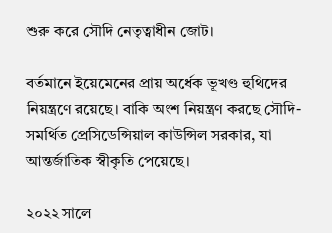শুরু করে সৌদি নেতৃত্বাধীন জোট।

বর্তমানে ইয়েমেনের প্রায় অর্ধেক ভূখণ্ড হুথিদের নিয়ন্ত্রণে রয়েছে। বাকি অংশ নিয়ন্ত্রণ করছে সৌদি-সমর্থিত প্রেসিডেন্সিয়াল কাউন্সিল সরকার, যা আন্তর্জাতিক স্বীকৃতি পেয়েছে।

২০২২ সালে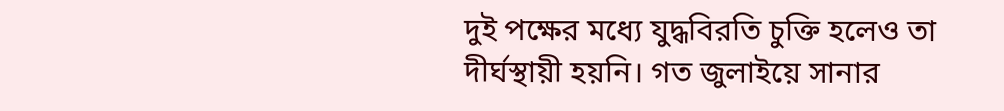দুই পক্ষের মধ্যে যুদ্ধবিরতি চুক্তি হলেও তা দীর্ঘস্থায়ী হয়নি। গত জুলাইয়ে সানার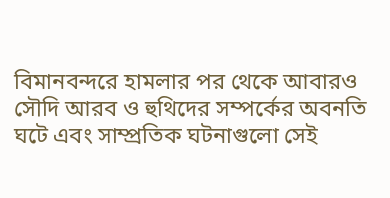বিমানবন্দরে হামলার পর থেকে আবারও সৌদি আরব ও হুথিদের সম্পর্কের অবনতি ঘটে এবং সাম্প্রতিক ঘটনাগুলো সেই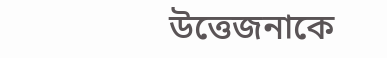উত্তেজনাকে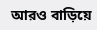আরও বাড়িয়ে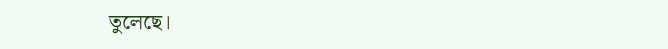তুলেছে।